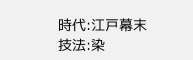時代:江戸幕末
技法:染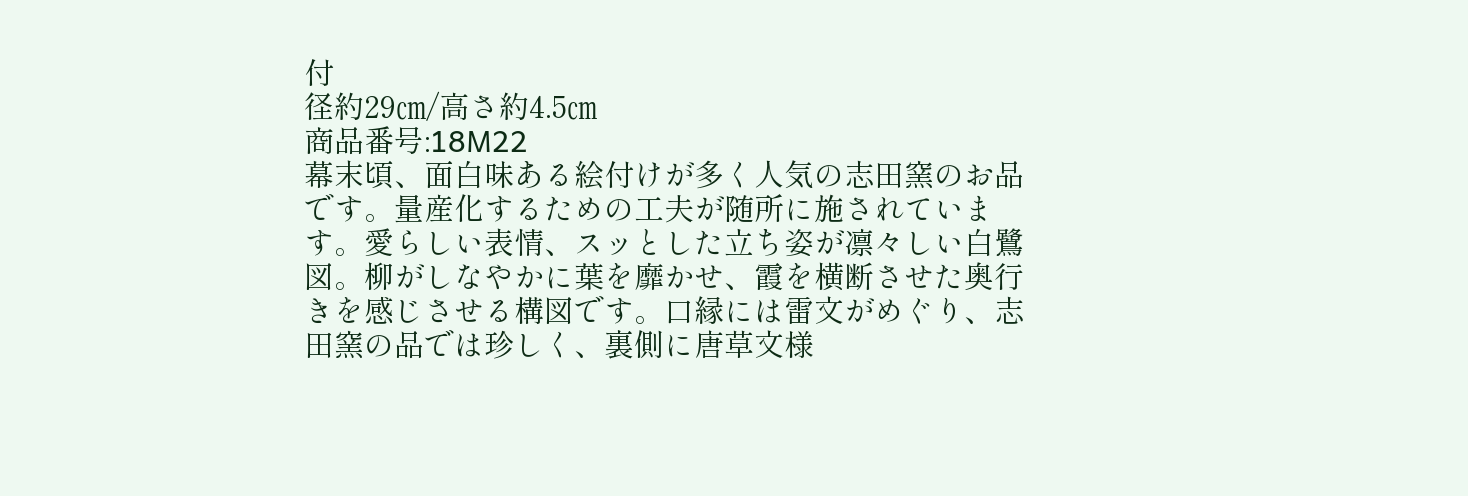付
径約29㎝/高さ約4.5㎝
商品番号:18M22
幕末頃、面白味ある絵付けが多く人気の志田窯のお品です。量産化するための工夫が随所に施されています。愛らしい表情、スッとした立ち姿が凛々しい白鷺図。柳がしなやかに葉を靡かせ、霞を横断させた奥行きを感じさせる構図です。口縁には雷文がめぐり、志田窯の品では珍しく、裏側に唐草文様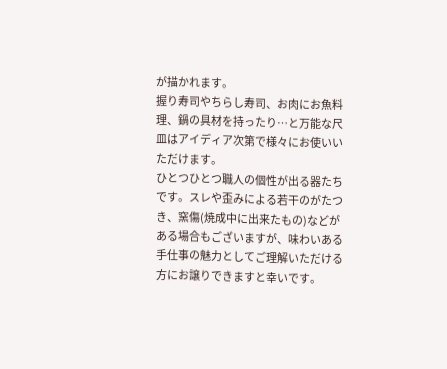が描かれます。
握り寿司やちらし寿司、お肉にお魚料理、鍋の具材を持ったり…と万能な尺皿はアイディア次第で様々にお使いいただけます。
ひとつひとつ職人の個性が出る器たちです。スレや歪みによる若干のがたつき、窯傷(焼成中に出来たもの)などがある場合もございますが、味わいある手仕事の魅力としてご理解いただける方にお譲りできますと幸いです。